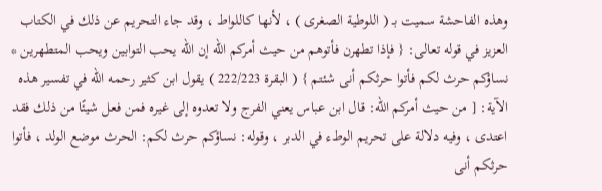وهذه الفاحشة سميت بـ ( اللوطية الصغرى ) ، لأنها كاللواط ، وقد جاء التحريم عن ذلك في الكتاب العزيز في قوله تعالى: { فإذا تطهرن فأتوهم من حيث أمركم الله إن الله يحب التوابين ويحب المتطهرين * نساؤكم حرث لكم فأتوا حرثكم أنى شئتم } ( البقرة 222/223 ) يقول ابن كثير رحمه الله في تفسير هذه الآية: [ من حيث أمركم الله: قال ابن عباس يعني الفرج ولا تعدوه إلى غيره فمن فعل شيئًا من ذلك فقد اعتدى ، وفيه دلالة على تحريم الوطء في الدبر ، وقوله: نساؤكم حرث لكم: الحرث موضع الولد ، فأتوا حرثكم أنى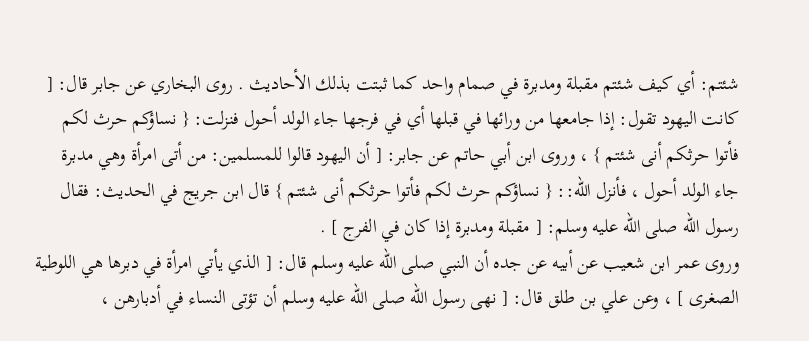شئتم: أي كيف شئتم مقبلة ومدبرة في صمام واحد كما ثبتت بذلك الأحاديث . روى البخاري عن جابر قال: [ كانت اليهود تقول: إذا جامعها من ورائها في قبلها أي في فرجها جاء الولد أحول فنزلت: { نساؤكم حرث لكم فأتوا حرثكم أنى شئتم } ، وروى ابن أبي حاتم عن جابر: [ أن اليهود قالوا للمسلمين: من أتى امرأة وهي مدبرة جاء الولد أحول ، فأنزل الله:: { نساؤكم حرث لكم فأتوا حرثكم أنى شئتم } قال ابن جريج في الحديث: فقال رسول الله صلى الله عليه وسلم: [ مقبلة ومدبرة إذا كان في الفرج ] .
وروى عمر ابن شعيب عن أبيه عن جده أن النبي صلى الله عليه وسلم قال: [ الذي يأتي امرأة في دبرها هي اللوطية الصغرى ] ، وعن علي بن طلق قال: [ نهى رسول الله صلى الله عليه وسلم أن تؤتى النساء في أدبارهن ،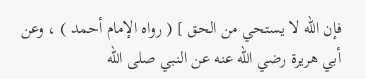فإن الله لا يستحي من الحق ] ( رواه الإمام أحمد ) ، وعن أبي هريرة رضي الله عنه عن النبي صلى الله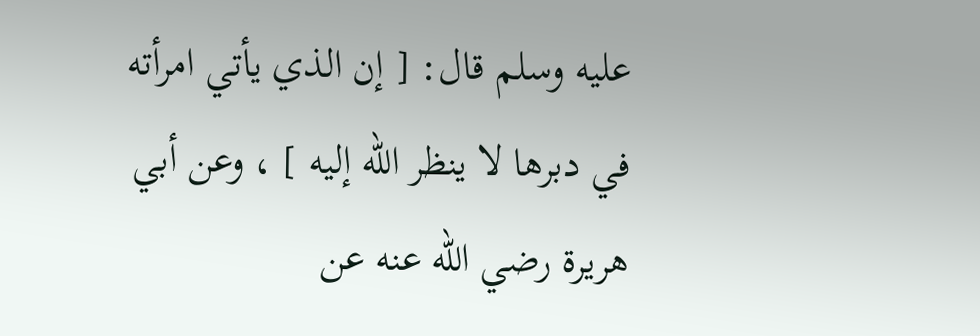عليه وسلم قال: [ إن الذي يأتي امرأته في دبرها لا ينظر الله إليه ] ، وعن أبي هريرة رضي الله عنه عن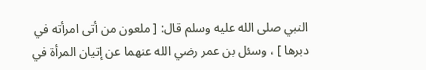النبي صلى الله عليه وسلم قال: [ ملعون من أتى امرأته في دبرها ] ، وسئل بن عمر رضي الله عنهما عن إتيان المرأة في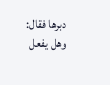دبرها فقال: وهل يفعل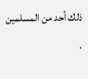ذلك أحد من المسلمين .